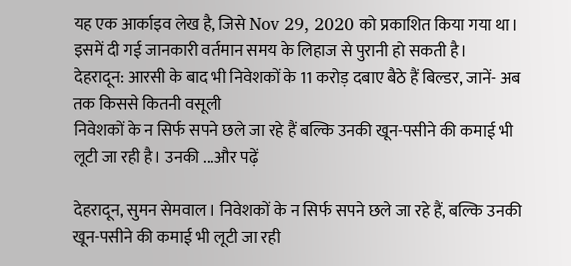यह एक आर्काइव लेख है, जिसे Nov 29, 2020 को प्रकाशित किया गया था। इसमें दी गई जानकारी वर्तमान समय के लिहाज से पुरानी हो सकती है।
देहरादून: आरसी के बाद भी निवेशकों के 11 करोड़ दबाए बैठे हैं बिल्डर, जानें- अब तक किससे कितनी वसूली
निवेशकों के न सिर्फ सपने छले जा रहे हैं बल्कि उनकी खून-पसीने की कमाई भी लूटी जा रही है। उनकी ...और पढ़ें

देहरादून, सुमन सेमवाल। निवेशकों के न सिर्फ सपने छले जा रहे हैं, बल्कि उनकी खून-पसीने की कमाई भी लूटी जा रही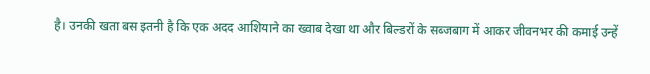है। उनकी खता बस इतनी है कि एक अदद आशियाने का ख्वाब देखा था और बिल्डरों के सब्जबाग में आकर जीवनभर की कमाई उन्हें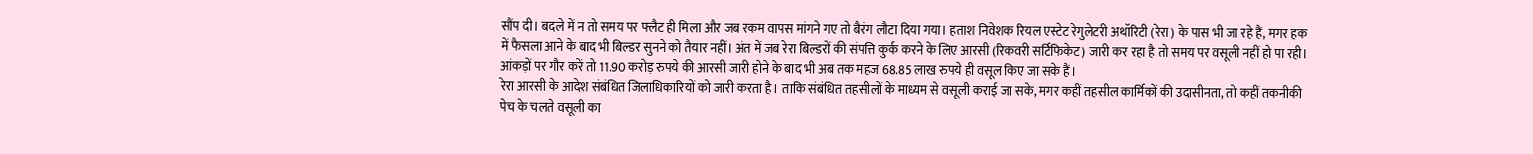सौंप दी। बदले में न तो समय पर फ्लैट ही मिला और जब रकम वापस मांगने गए तो बैरंग लौटा दिया गया। हताश निवेशक रियल एस्टेट रेगुलेटरी अथॉरिटी (रेरा) के पास भी जा रहे हैं, मगर हक में फैसला आने के बाद भी बिल्डर सुनने को तैयार नहीं। अंत में जब रेरा बिल्डरों की संपत्ति कुर्क करने के लिए आरसी (रिकवरी सर्टिफिकेट) जारी कर रहा है तो समय पर वसूली नहीं हो पा रही। आंकड़ों पर गौर करें तो 11.90 करोड़ रुपये की आरसी जारी होने के बाद भी अब तक महज 68.85 लाख रुपये ही वसूल किए जा सके हैं।
रेरा आरसी के आदेश संबंधित जिलाधिकारियों को जारी करता है। ताकि संबंधित तहसीलों के माध्यम से वसूली कराई जा सके, मगर कहीं तहसील कार्मिकों की उदासीनता, तो कहीं तकनीकी पेच के चलते वसूली का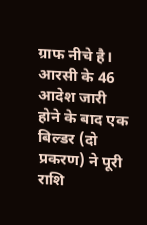ग्राफ नीचे है। आरसी के 46 आदेश जारी होने के बाद एक बिल्डर (दो प्रकरण) ने पूरी राशि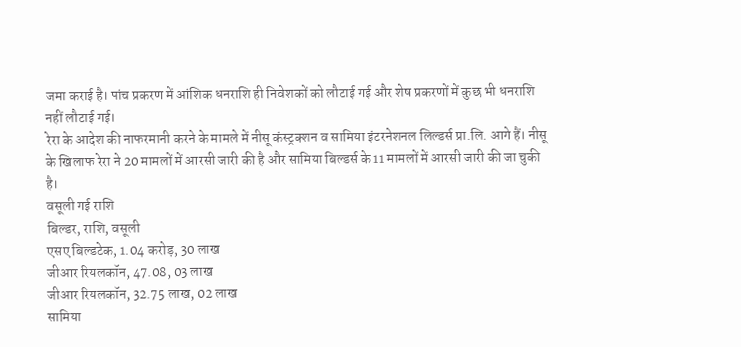जमा कराई है। पांच प्रकरण में आंशिक धनराशि ही निवेशकों को लौटाई गई और शेष प्रकरणों में कुछ भी धनराशि नहीं लौटाई गई।
रेरा के आदेश की नाफरमानी करने के मामले में नीसू कंस्ट्रक्शन व सामिया इंटरनेशनल लिल्डर्स प्रा.लि. आगे हैं। नीसू के खिलाफ रेरा ने 20 मामलों में आरसी जारी की है और सामिया बिल्डर्स के 11 मामलों में आरसी जारी की जा चुकी है।
वसूली गई राशि
बिल्डर, राशि, वसूली
एसए बिल्डटेक, 1.04 करोड़, 30 लाख
जीआर रियलकॉन, 47.08, 03 लाख
जीआर रियलकॉन, 32.75 लाख, 02 लाख
सामिया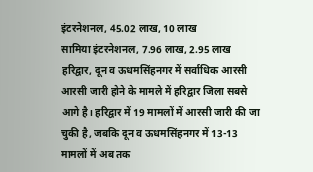इंटरनेशनल, 45.02 लाख, 10 लाख
सामिया इंटरनेशनल, 7.96 लाख, 2.95 लाख
हरिद्वार, दून व ऊधमसिंहनगर में सर्वाधिक आरसी
आरसी जारी होने के मामले में हरिद्वार जिला सबसे आगे है। हरिद्वार में 19 मामलों में आरसी जारी की जा चुकी है, जबकि दून व ऊधमसिंहनगर में 13-13 मामलों में अब तक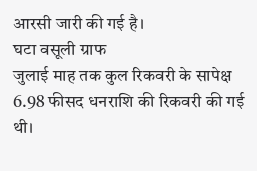आरसी जारी की गई है।
घटा वसूली ग्राफ
जुलाई माह तक कुल रिकवरी के सापेक्ष 6.98 फीसद धनराशि की रिकवरी की गई थी।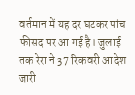वर्तमान में यह दर घटकर पांच फीसद पर आ गई है। जुलाई तक रेरा ने 37 रिकवरी आदेश जारी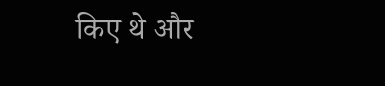किए थे और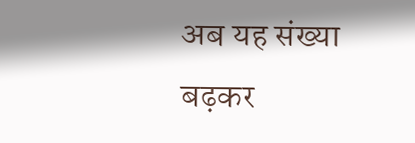अब यह संख्या बढ़कर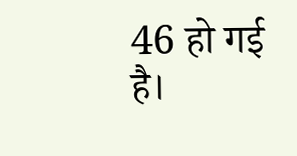46 हो गई है।